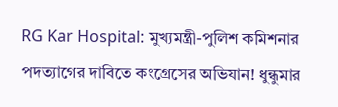RG Kar Hospital: মুখ্যমন্ত্রী-পুলিশ কমিশনার পদত্যাগের দাবিতে কংগ্রেসের অভিযান! ধুন্ধুমার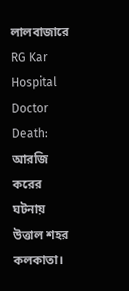লালবাজারে
RG Kar Hospital Doctor Death: আরজি করের ঘটনায় উত্তাল শহর কলকাতা।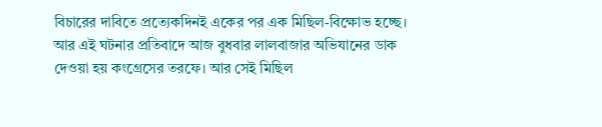বিচারের দাবিতে প্রত্যেকদিনই একের পর এক মিছিল-বিক্ষোভ হচ্ছে। আর এই ঘটনার প্রতিবাদে আজ বুধবার লালবাজার অভিযানের ডাক দেওয়া হয় কংগ্রেসের তরফে। আর সেই মিছিল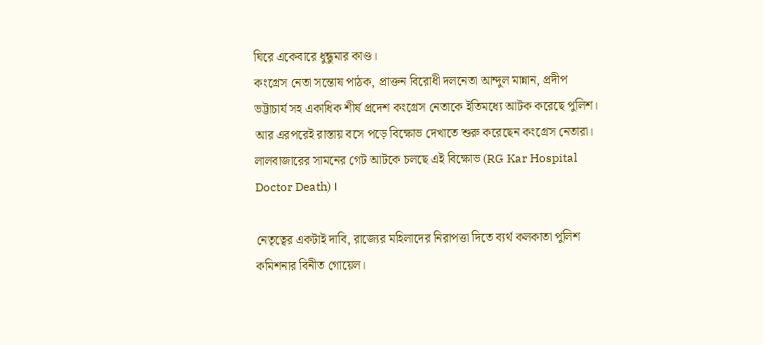ঘিরে একেবারে ধুন্ধুমার কাণ্ড।
কংগ্রেস নেতা সন্তোষ পাঠক, প্রাক্তন বিরোধী দলনেতা আন্দুল মান্নান, প্রদীপ ভট্টাচার্য সহ একাধিক শীর্ষ প্রদেশ কংগ্রেস নেতাকে ইতিমধ্যে আটক করেছে পুলিশ। আর এরপরেই রাস্তায় বসে পড়ে বিক্ষোভ দেখাতে শুরু করেছেন কংগ্রেস নেতারা। লালবাজারের সামনের গেট আটকে চলছে এই বিক্ষোভ (RG Kar Hospital Doctor Death) ।

নেতৃত্বের একটাই দাবি, রাজ্যের মহিলাদের নিরাপত্তা দিতে ব্যর্থ কলকাতা পুলিশ কমিশনার বিনীত গোয়েল।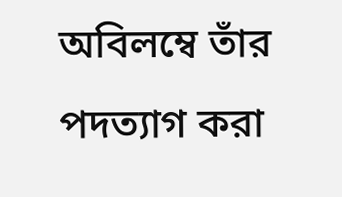অবিলম্বে তাঁর পদত্যাগ করা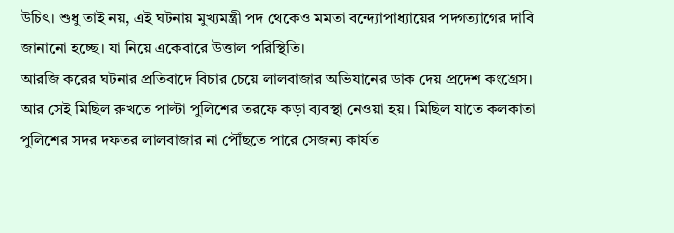উচিৎ। শুধু তাই নয়, এই ঘটনায় মুখ্যমন্ত্রী পদ থেকেও মমতা বন্দ্যোপাধ্যায়ের পদ্গত্যাগের দাবি জানানো হচ্ছে। যা নিয়ে একেবারে উত্তাল পরিস্থিতি।
আরজি করের ঘটনার প্রতিবাদে বিচার চেয়ে লালবাজার অভিযানের ডাক দেয় প্রদেশ কংগ্রেস। আর সেই মিছিল রুখতে পাল্টা পুলিশের তরফে কড়া ব্যবস্থা নেওয়া হয়। মিছিল যাতে কলকাতা পুলিশের সদর দফতর লালবাজার না পৌঁছতে পারে সেজন্য কার্যত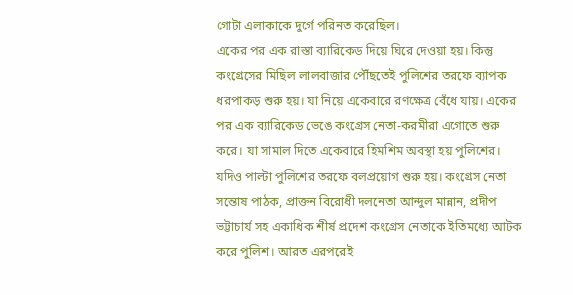গোটা এলাকাকে দুর্গে পরিনত করেছিল।
একের পর এক রাস্তা ব্যারিকেড দিয়ে ঘিরে দেওয়া হয়। কিন্তু কংগ্রেসের মিছিল লালবাজার পৌঁছতেই পুলিশের তরফে ব্যাপক ধরপাকড় শুরু হয়। যা নিয়ে একেবারে রণক্ষেত্র বেঁধে যায়। একের পর এক ব্যারিকেড ভেঙে কংগ্রেস নেতা-করমীরা এগোতে শুরু করে। যা সামাল দিতে একেবারে হিমশিম অবস্থা হয় পুলিশের।
যদিও পাল্টা পুলিশের তরফে বলপ্রয়োগ শুরু হয়। কংগ্রেস নেতা সন্তোষ পাঠক, প্রাক্তন বিরোধী দলনেতা আন্দুল মান্নান, প্রদীপ ভট্টাচার্য সহ একাধিক শীর্ষ প্রদেশ কংগ্রেস নেতাকে ইতিমধ্যে আটক করে পুলিশ। আরত এরপরেই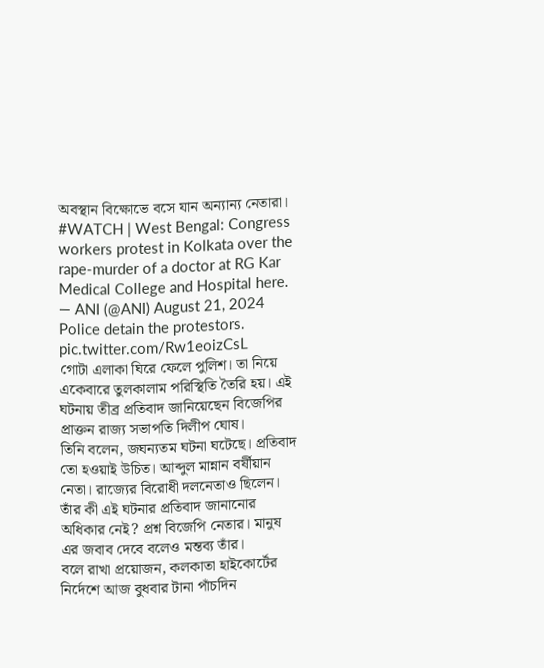অবস্থান বিক্ষোভে বসে যান অন্যান্য নেতারা।
#WATCH | West Bengal: Congress workers protest in Kolkata over the rape-murder of a doctor at RG Kar Medical College and Hospital here.
— ANI (@ANI) August 21, 2024
Police detain the protestors. pic.twitter.com/Rw1eoizCsL
গোটা এলাকা ঘিরে ফেলে পুলিশ। তা নিয়ে একেবারে তুলকালাম পরিস্থিতি তৈরি হয়। এই ঘটনায় তীব্র প্রতিবাদ জানিয়েছেন বিজেপির প্রাক্তন রাজ্য সভাপতি দিলীপ ঘোষ।
তিনি বলেন, জঘন্যতম ঘটনা ঘটেছে। প্রতিবাদ তো হওয়াই উচিত। আব্দুল মান্নান বর্ষীয়ান নেতা। রাজ্যের বিরোধী দলনেতাও ছিলেন। তাঁর কী এই ঘটনার প্রতিবাদ জানানোর অধিকার নেই? প্রশ্ন বিজেপি নেতার। মানুষ এর জবাব দেবে বলেও মন্তব্য তাঁর।
বলে রাখা প্রয়োজন, কলকাতা হাইকোর্টের নির্দেশে আজ বুধবার টানা পাঁচদিন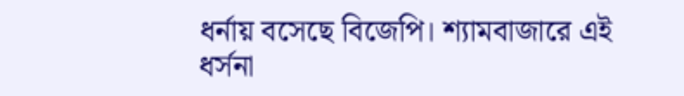ধর্নায় বসেছে বিজেপি। শ্যামবাজারে এই ধর্সনা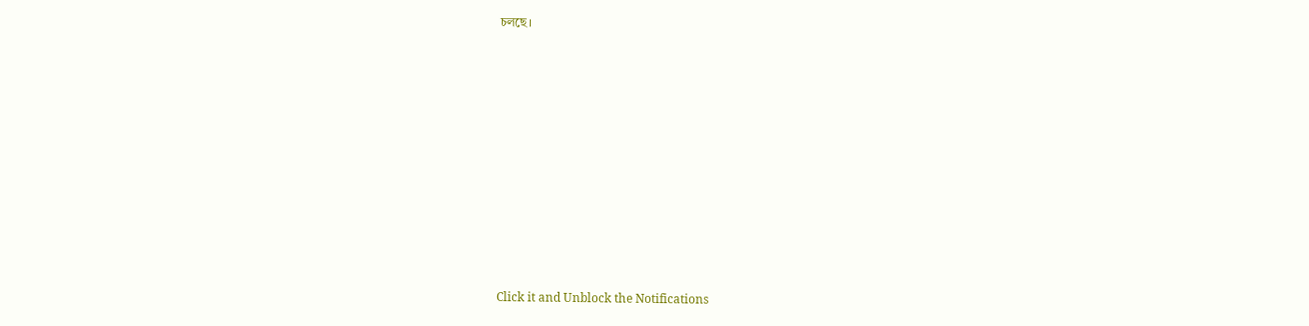চলছে।












Click it and Unblock the Notifications